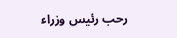رحب رئيس وزراء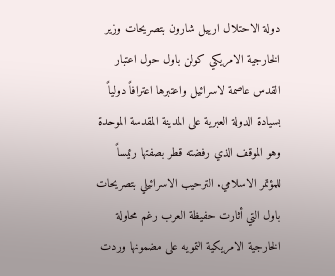دولة الاحتلال ارييل شارون بتصريحات وزير الخارجية الامريكي كولن باول حول اعتبار القدس عاصمة لاسرائيل واعتبرها اعترافاً دولياً بسيادة الدولة العبرية على المدينة المقدسة الموحدة وهو الموقف الذي رفضته قطر بصفتها رئيساً للمؤتمر الاسلامي. الترحيب الاسرائيلي بتصريحات باول التي أثارت حفيظة العرب رغم محاولة الخارجية الامريكية التمويه على مضمونها وردت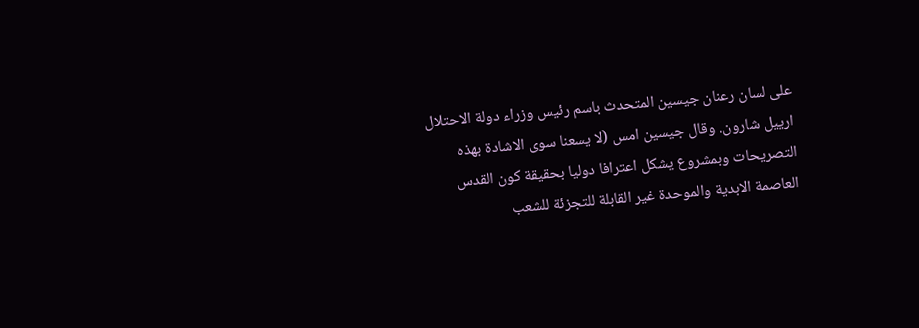على لسان رعنان جيسين المتحدث باسم رئيس وزراء دولة الاحتلال ارييل شارون. وقال جيسين امس (لا يسعنا سوى الاشادة بهذه التصريحات وبمشروع يشكل اعترافا دوليا بحقيقة كون القدس العاصمة الابدية والموحدة غير القابلة للتجزئة للشعب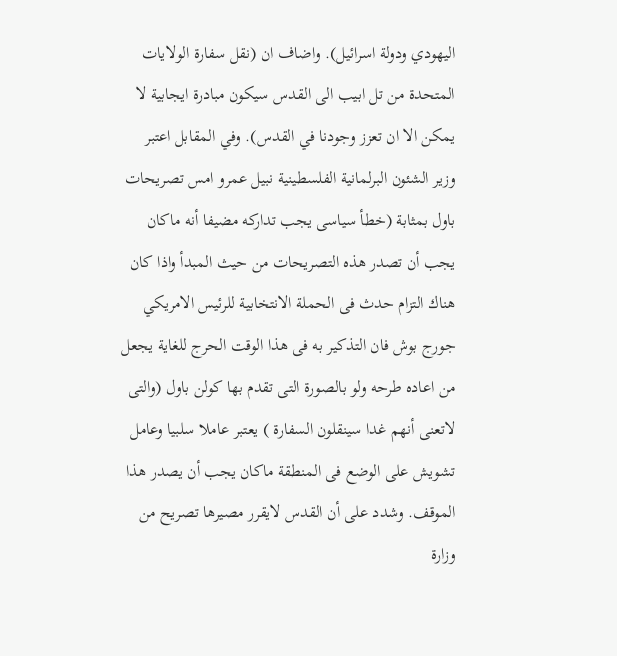اليهودي ودولة اسرائيل). واضاف ان (نقل سفارة الولايات المتحدة من تل ابيب الى القدس سيكون مبادرة ايجابية لا يمكن الا ان تعزز وجودنا في القدس). وفي المقابل اعتبر وزير الشئون البرلمانية الفلسطينية نبيل عمرو امس تصريحات باول بمثابة (خطأ سياسى يجب تداركه مضيفا أنه ماكان يجب أن تصدر هذه التصريحات من حيث المبدأ واذا كان هناك التزام حدث فى الحملة الانتخابية للرئيس الامريكي جورج بوش فان التذكير به فى هذا الوقت الحرج للغاية يجعل من اعاده طرحه ولو بالصورة التى تقدم بها كولن باول (والتى لاتعنى أنهم غدا سينقلون السفارة ) يعتبر عاملا سلبيا وعامل تشويش على الوضع فى المنطقة ماكان يجب أن يصدر هذا الموقف. وشدد على أن القدس لايقرر مصيرها تصريح من وزارة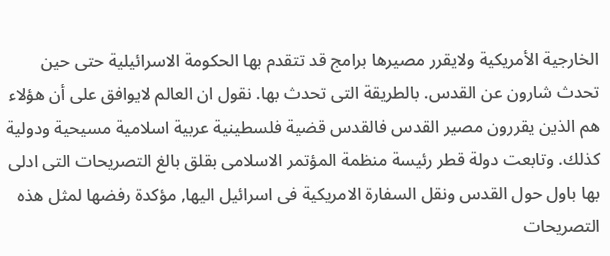الخارجية الأمريكية ولايقرر مصيرها برامج قد تتقدم بها الحكومة الاسرائيلية حتى حين تحدث شارون عن القدس. بالطريقة التى تحدث بها. نقول ان العالم لايوافق على أن هؤلاء هم الذين يقررون مصير القدس فالقدس قضية فلسطينية عربية اسلامية مسيحية ودولية كذلك. وتابعت دولة قطر رئيسة منظمة المؤتمر الاسلامى بقلق بالغ التصريحات التى ادلى بها باول حول القدس ونقل السفارة الامريكية فى اسرائيل اليها, مؤكدة رفضها لمثل هذه التصريحات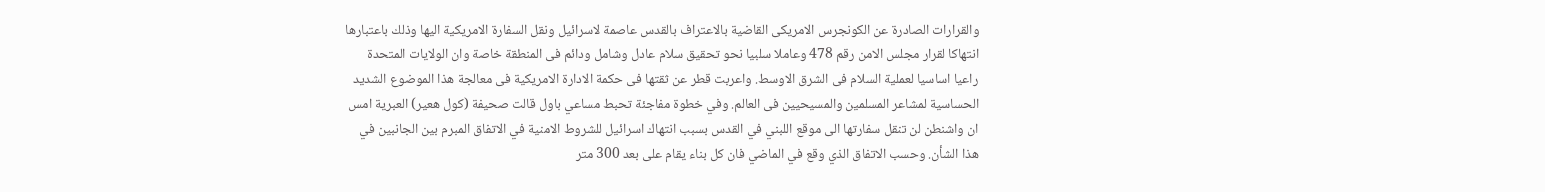والقرارات الصادرة عن الكونجرس الامريكى القاضية بالاعتراف بالقدس عاصمة لاسرائيل ونقل السفارة الامريكية اليها وذلك باعتبارها انتهاكا لقرار مجلس الامن رقم 478 وعاملا سلبيا نحو تحقيق سلام عادل وشامل ودائم فى المنطقة خاصة وان الولايات المتحدة راعيا اساسيا لعملية السلام فى الشرق الاوسط. واعربت قطر عن ثقتها فى حكمة الادارة الامريكية فى معالجة هذا الموضوع الشديد الحساسية لمشاعر المسلمين والمسيحيين فى العالم. وفي خطوة مفاجئة تحبط مساعي باول قالت صحيفة (كول هعير) العبرية امس ان واشنطن لن تنقل سفارتها الى موقع اللبني في القدس بسبب انتهاك اسرائيل للشروط الامنية في الاتفاق المبرم بين الجانبين في هذا الشأن. وحسب الاتفاق الذي وقع في الماضي فان كل بناء يقام على بعد 300 متر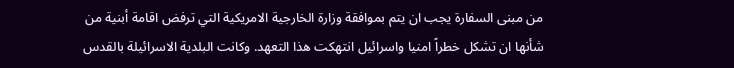من مبنى السفارة يجب ان يتم بموافقة وزارة الخارجية الامريكية التي ترفض اقامة أبنية من شأنها ان تشكل خطراً امنيا واسرائيل انتهكت هذا التعهد. وكانت البلدية الاسرائيلة بالقدس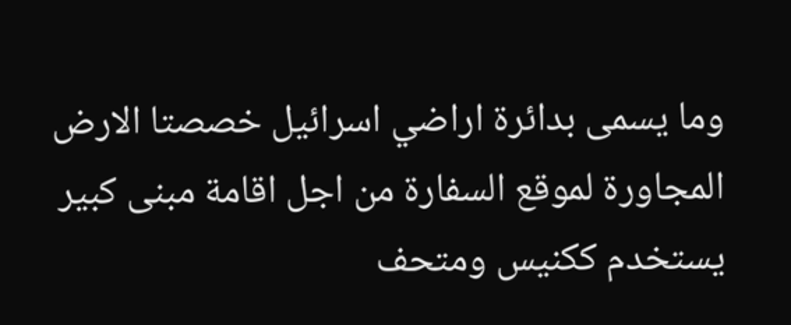وما يسمى بدائرة اراضي اسرائيل خصصتا الارض المجاورة لموقع السفارة من اجل اقامة مبنى كبير يستخدم ككنيس ومتحف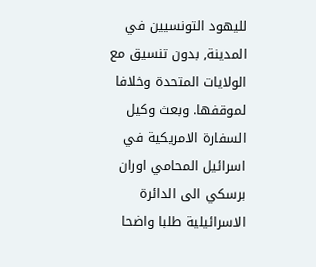لليهود التونسيين في المدينة, بدون تنسيق مع الولايات المتحدة وخلافا لموقفها. وبعث وكيل السفارة الامريكية في اسرائيل المحامي اوران برسكي الى الدائرة الاسرائيلية طلبا واضحا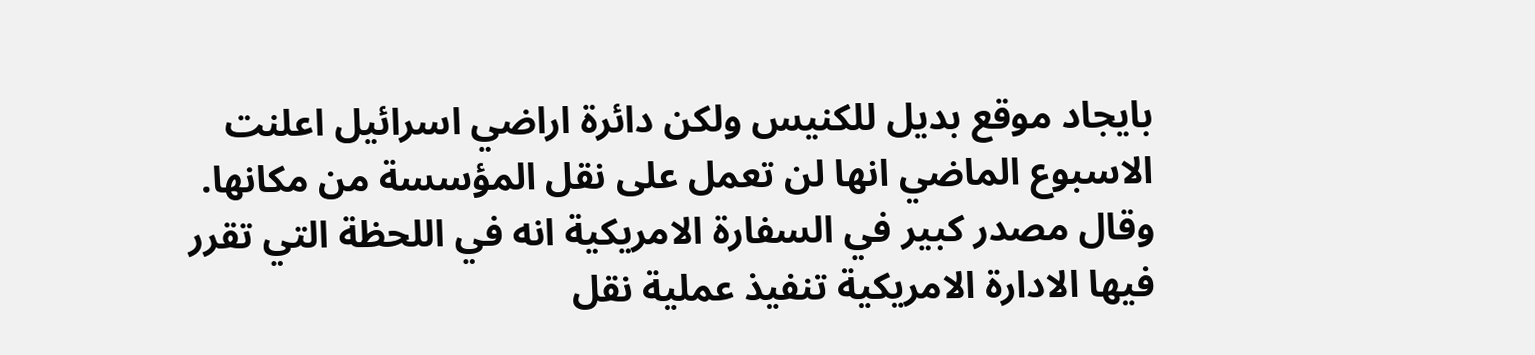بايجاد موقع بديل للكنيس ولكن دائرة اراضي اسرائيل اعلنت الاسبوع الماضي انها لن تعمل على نقل المؤسسة من مكانها. وقال مصدر كبير في السفارة الامريكية انه في اللحظة التي تقرر فيها الادارة الامريكية تنفيذ عملية نقل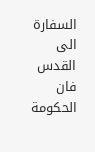السفارة الى القدس فان الحكومة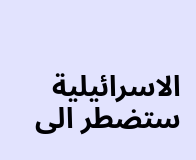الاسرائيلية ستضطر الى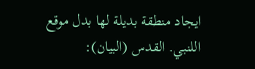ايجاد منطقة بديلة لها بدل موقع اللنبي. القدس (البيان):